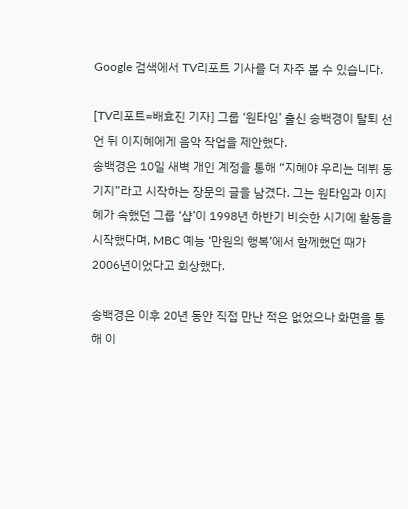Google 검색에서 TV리포트 기사를 더 자주 볼 수 있습니다.

[TV리포트=배효진 기자] 그룹 ‘원타임’ 출신 송백경이 탈퇴 선언 뒤 이지혜에게 음악 작업을 제안했다.
송백경은 10일 새벽 개인 계정을 통해 “지혜야 우리는 데뷔 동기지”라고 시작하는 장문의 글을 남겼다. 그는 원타임과 이지혜가 속했던 그룹 ‘샵’이 1998년 하반기 비슷한 시기에 활동을 시작했다며, MBC 예능 ‘만원의 행복’에서 함께했던 때가 2006년이었다고 회상했다.

송백경은 이후 20년 동안 직접 만난 적은 없었으나 화면을 통해 이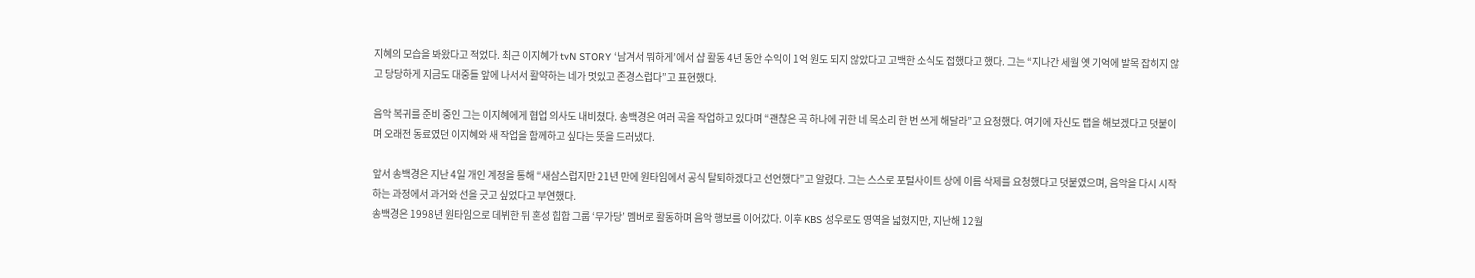지혜의 모습을 봐왔다고 적었다. 최근 이지혜가 tvN STORY ‘남겨서 뭐하게’에서 샵 활동 4년 동안 수익이 1억 원도 되지 않았다고 고백한 소식도 접했다고 했다. 그는 “지나간 세월 옛 기억에 발목 잡히지 않고 당당하게 지금도 대중들 앞에 나서서 활약하는 네가 멋있고 존경스럽다”고 표현했다.

음악 복귀를 준비 중인 그는 이지혜에게 협업 의사도 내비쳤다. 송백경은 여러 곡을 작업하고 있다며 “괜찮은 곡 하나에 귀한 네 목소리 한 번 쓰게 해달라”고 요청했다. 여기에 자신도 랩을 해보겠다고 덧붙이며 오래전 동료였던 이지혜와 새 작업을 함께하고 싶다는 뜻을 드러냈다.

앞서 송백경은 지난 4일 개인 계정을 통해 “새삼스럽지만 21년 만에 원타임에서 공식 탈퇴하겠다고 선언했다”고 알렸다. 그는 스스로 포털사이트 상에 이름 삭제를 요청했다고 덧붙였으며, 음악을 다시 시작하는 과정에서 과거와 선을 긋고 싶었다고 부연했다.
송백경은 1998년 원타임으로 데뷔한 뒤 혼성 힙합 그룹 ‘무가당’ 멤버로 활동하며 음악 행보를 이어갔다. 이후 KBS 성우로도 영역을 넓혔지만, 지난해 12월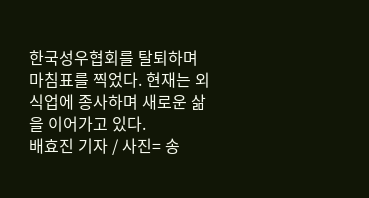한국성우협회를 탈퇴하며 마침표를 찍었다. 현재는 외식업에 종사하며 새로운 삶을 이어가고 있다.
배효진 기자 / 사진= 송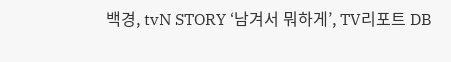백경, tvN STORY ‘남겨서 뭐하게’, TV리포트 DB